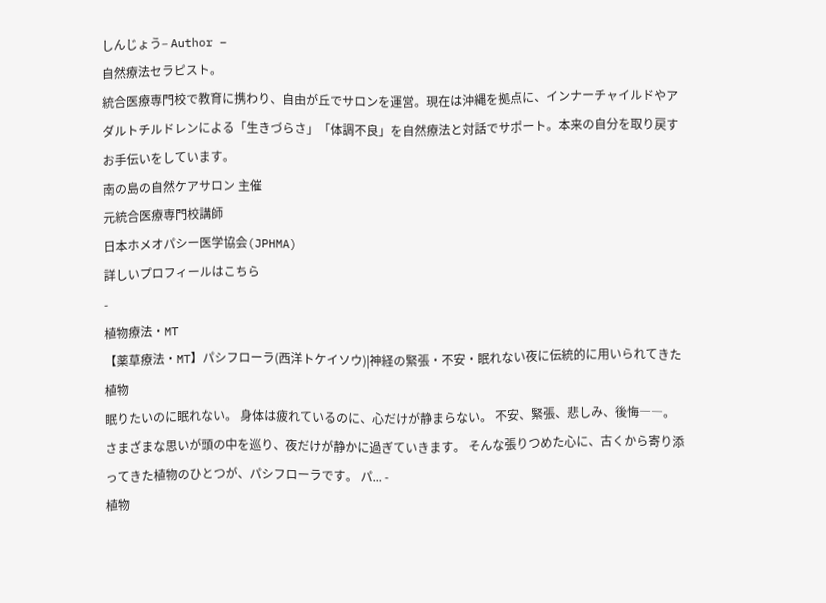しんじょう– Author –
自然療法セラピスト。
統合医療専門校で教育に携わり、自由が丘でサロンを運営。現在は沖縄を拠点に、インナーチャイルドやアダルトチルドレンによる「生きづらさ」「体調不良」を自然療法と対話でサポート。本来の自分を取り戻すお手伝いをしています。
南の島の自然ケアサロン 主催
元統合医療専門校講師
日本ホメオパシー医学協会(JPHMA)
詳しいプロフィールはこちら
-
植物療法・MT
【薬草療法・MT】パシフローラ(西洋トケイソウ)|神経の緊張・不安・眠れない夜に伝統的に用いられてきた植物
眠りたいのに眠れない。 身体は疲れているのに、心だけが静まらない。 不安、緊張、悲しみ、後悔――。 さまざまな思いが頭の中を巡り、夜だけが静かに過ぎていきます。 そんな張りつめた心に、古くから寄り添ってきた植物のひとつが、パシフローラです。 パ... -
植物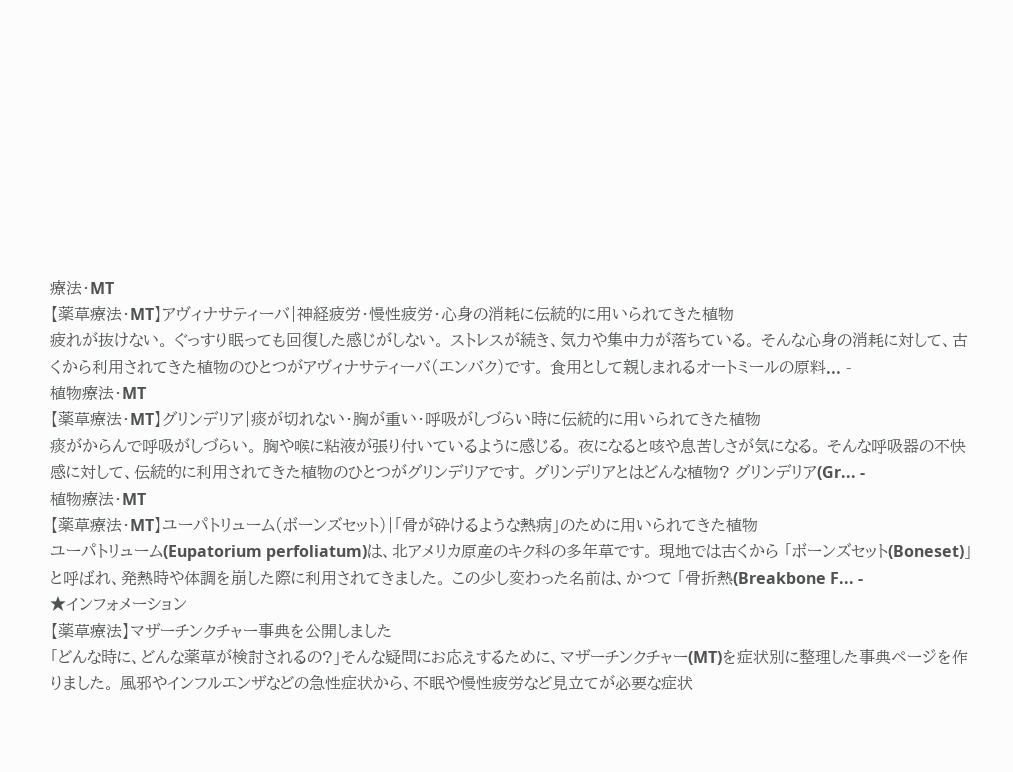療法・MT
【薬草療法・MT】アヴィナサティーバ|神経疲労・慢性疲労・心身の消耗に伝統的に用いられてきた植物
疲れが抜けない。 ぐっすり眠っても回復した感じがしない。 ストレスが続き、気力や集中力が落ちている。 そんな心身の消耗に対して、古くから利用されてきた植物のひとつがアヴィナサティーバ(エンバク)です。 食用として親しまれるオートミールの原料... -
植物療法・MT
【薬草療法・MT】グリンデリア|痰が切れない・胸が重い・呼吸がしづらい時に伝統的に用いられてきた植物
痰がからんで呼吸がしづらい。 胸や喉に粘液が張り付いているように感じる。 夜になると咳や息苦しさが気になる。 そんな呼吸器の不快感に対して、伝統的に利用されてきた植物のひとつがグリンデリアです。 グリンデリアとはどんな植物? グリンデリア(Gr... -
植物療法・MT
【薬草療法・MT】ユーパトリューム(ボーンズセット)|「骨が砕けるような熱病」のために用いられてきた植物
ユーパトリューム(Eupatorium perfoliatum)は、北アメリカ原産のキク科の多年草です。 現地では古くから 「ボーンズセット(Boneset)」 と呼ばれ、発熱時や体調を崩した際に利用されてきました。 この少し変わった名前は、かつて 「骨折熱(Breakbone F... -
★インフォメーション
【薬草療法】マザーチンクチャー事典を公開しました
「どんな時に、どんな薬草が検討されるの?」そんな疑問にお応えするために、マザーチンクチャー(MT)を症状別に整理した事典ページを作りました。 風邪やインフルエンザなどの急性症状から、不眠や慢性疲労など見立てが必要な症状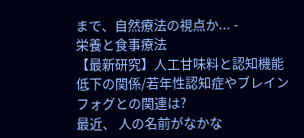まで、自然療法の視点か... -
栄養と食事療法
【最新研究】人工甘味料と認知機能低下の関係/若年性認知症やブレインフォグとの関連は?
最近、 人の名前がなかな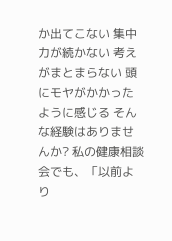か出てこない 集中力が続かない 考えがまとまらない 頭にモヤがかかったように感じる そんな経験はありませんか? 私の健康相談会でも、「以前より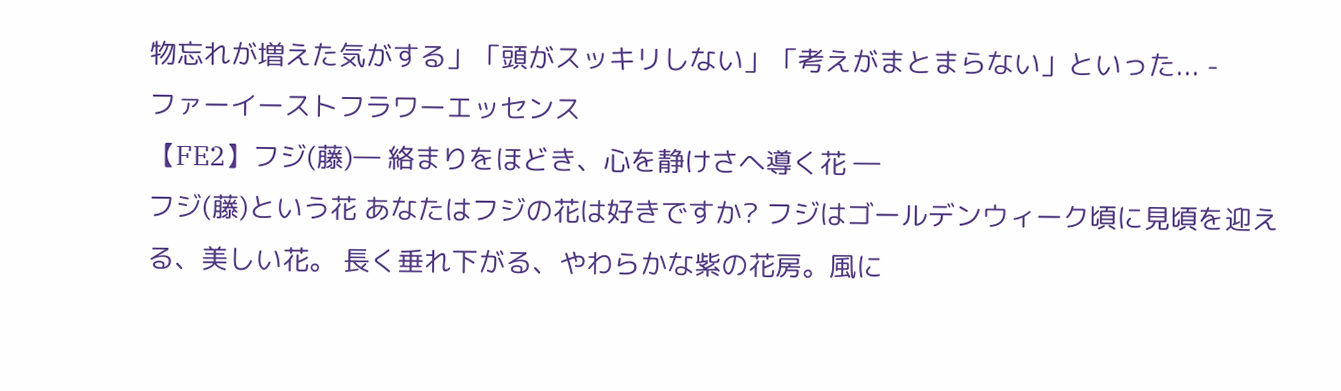物忘れが増えた気がする」「頭がスッキリしない」「考えがまとまらない」といった... -
ファーイーストフラワーエッセンス
【FE2】フジ(藤)― 絡まりをほどき、心を静けさへ導く花 ―
フジ(藤)という花 あなたはフジの花は好きですか? フジはゴールデンウィーク頃に見頃を迎える、美しい花。 長く垂れ下がる、やわらかな紫の花房。風に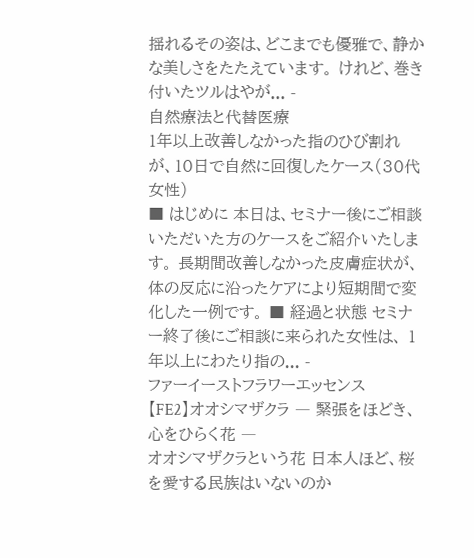揺れるその姿は、どこまでも優雅で、静かな美しさをたたえています。 けれど、巻き付いたツルはやが... -
自然療法と代替医療
1年以上改善しなかった指のひび割れが、10日で自然に回復したケース(30代女性)
■ はじめに 本日は、セミナー後にご相談いただいた方のケースをご紹介いたします。 長期間改善しなかった皮膚症状が、体の反応に沿ったケアにより短期間で変化した一例です。 ■ 経過と状態 セミナー終了後にご相談に来られた女性は、 1年以上にわたり指の... -
ファーイーストフラワーエッセンス
【FE2】オオシマザクラ ― 緊張をほどき、心をひらく花 ―
オオシマザクラという花 日本人ほど、桜を愛する民族はいないのか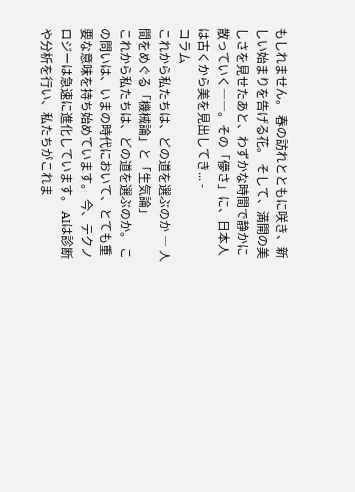もしれません。 春の訪れとともに咲き、新しい始まりを告げる花。 そして、満開の美しさを見せたあと、わずかな時間で静かに散っていく――。その「儚さ」に、日本人は古くから美を見出してき... -
コラム
これから私たちは、どの道を選ぶのか ― 人間をめぐる「機械論」と「生気論」
これから私たちは、どの道を選ぶのか。 この問いは、いまの時代において、とても重要な意味を持ち始めています。 今、テクノロジーは急速に進化しています。 AIは診断や分析を行い、私たちがこれま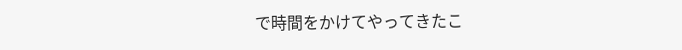で時間をかけてやってきたこ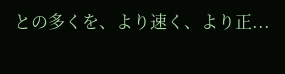との多くを、より速く、より正...